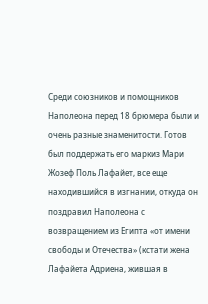Среди союзников и помощников Наполеона перед 18 брюмера были и очень разные знаменитости. Готов был поддержать его маркиз Мари Жозеф Поль Лафайет, все еще находившийся в изгнании, откуда он поздравил Наполеона с возвращением из Египта «от имени свободы и Отечества» (кстати жена Лафайета Адриена, жившая в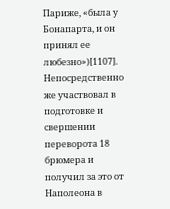Париже, «была у Бонапарта, и он принял ее любезно»)[1107]. Непосредственно же участвовал в подготовке и свершении переворота 18 брюмера и получил за это от Наполеона в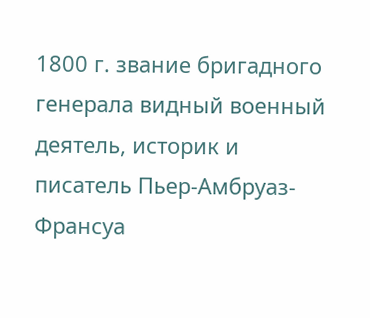1800 г. звание бригадного генерала видный военный деятель, историк и писатель Пьер-Амбруаз-Франсуа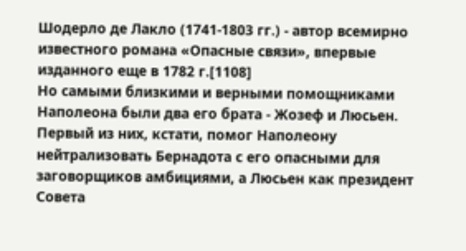Шодерло де Лакло (1741-1803 гг.) - автор всемирно известного романа «Опасные связи», впервые изданного еще в 1782 г.[1108]
Но самыми близкими и верными помощниками Наполеона были два его брата - Жозеф и Люсьен. Первый из них, кстати, помог Наполеону нейтрализовать Бернадота с его опасными для заговорщиков амбициями, а Люсьен как президент Совета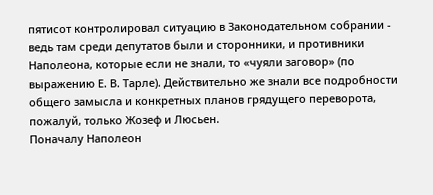пятисот контролировал ситуацию в Законодательном собрании - ведь там среди депутатов были и сторонники, и противники Наполеона, которые если не знали, то «чуяли заговор» (по выражению Е. В. Тарле). Действительно же знали все подробности общего замысла и конкретных планов грядущего переворота, пожалуй, только Жозеф и Люсьен.
Поначалу Наполеон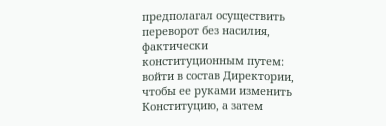предполагал осуществить переворот без насилия, фактически конституционным путем: войти в состав Директории, чтобы ее руками изменить Конституцию, а затем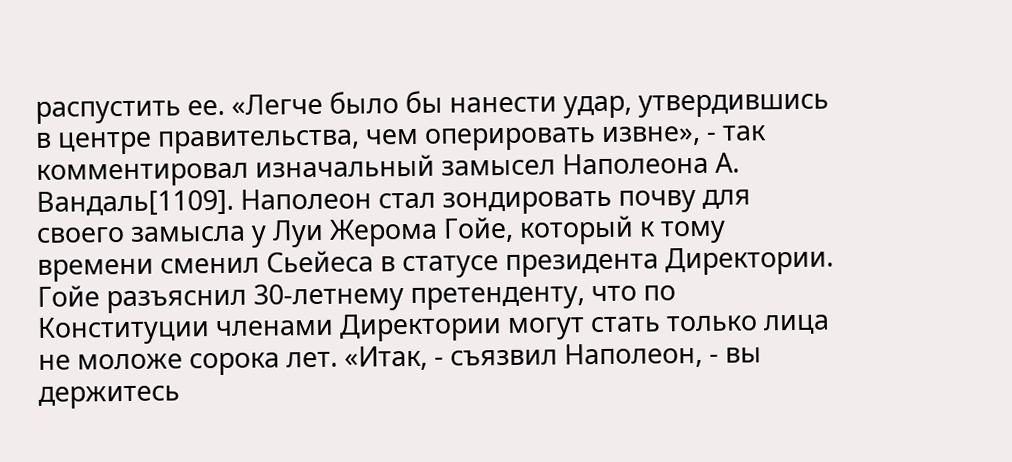распустить ее. «Легче было бы нанести удар, утвердившись в центре правительства, чем оперировать извне», - так комментировал изначальный замысел Наполеона А. Вандаль[1109]. Наполеон стал зондировать почву для своего замысла у Луи Жерома Гойе, который к тому времени сменил Сьейеса в статусе президента Директории. Гойе разъяснил 30-летнему претенденту, что по Конституции членами Директории могут стать только лица не моложе сорока лет. «Итак, - съязвил Наполеон, - вы держитесь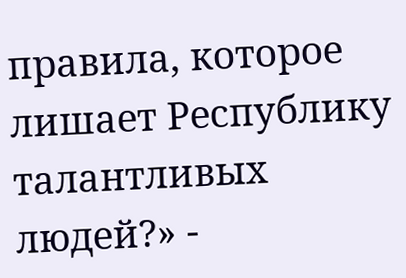правила, которое лишает Республику талантливых людей?» -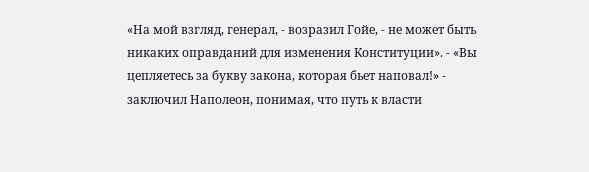«На мой взгляд, генерал, - возразил Гойе, - не может быть никаких оправданий для изменения Конституции». - «Вы цепляетесь за букву закона, которая бьет наповал!» - заключил Наполеон, понимая, что путь к власти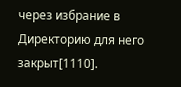через избрание в Директорию для него закрыт[1110].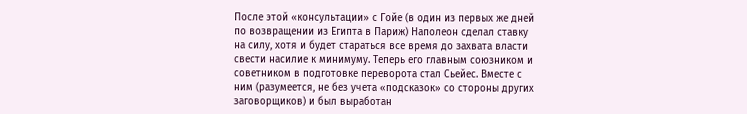После этой «консультации» с Гойе (в один из первых же дней по возвращении из Египта в Париж) Наполеон сделал ставку на силу, хотя и будет стараться все время до захвата власти свести насилие к минимуму. Теперь его главным союзником и советником в подготовке переворота стал Сьейес. Вместе с ним (разумеется, не без учета «подсказок» со стороны других заговорщиков) и был выработан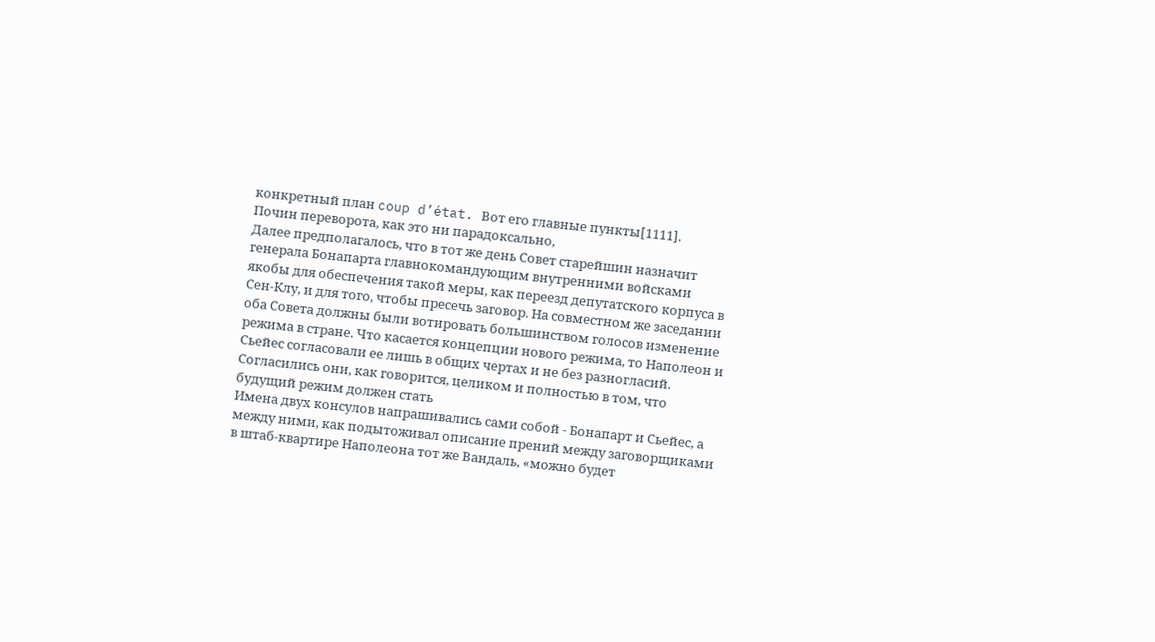конкретный план coup d’état. Вот его главные пункты[1111].
Почин переворота, как это ни парадоксально,
Далее предполагалось, что в тот же день Совет старейшин назначит генерала Бонапарта главнокомандующим внутренними войсками якобы для обеспечения такой меры, как переезд депутатского корпуса в Сен-Клу, и для того, чтобы пресечь заговор. На совместном же заседании оба Совета должны были вотировать большинством голосов изменение режима в стране. Что касается концепции нового режима, то Наполеон и Сьейес согласовали ее лишь в общих чертах и не без разногласий. Согласились они, как говорится, целиком и полностью в том, что будущий режим должен стать
Имена двух консулов напрашивались сами собой - Бонапарт и Сьейес, а между ними, как подытоживал описание прений между заговорщиками в штаб-квартире Наполеона тот же Вандаль, «можно будет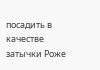посадить в качестве затычки Роже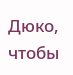Дюко, чтобы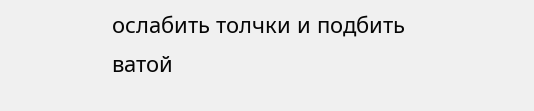ослабить толчки и подбить ватой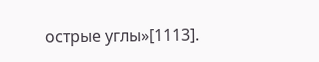острые углы»[1113].